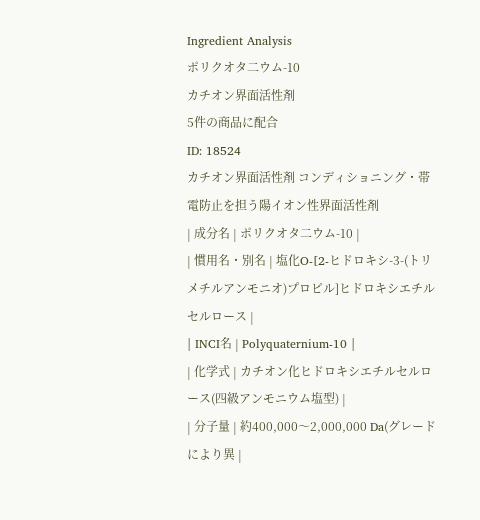Ingredient Analysis
ポリクオタ二ウム-10
カチオン界面活性剤
5件の商品に配合
ID: 18524
カチオン界面活性剤 コンディショニング・帯電防止を担う陽イオン性界面活性剤
| 成分名 | ポリクオタ二ウム-10 |
| 慣用名・別名 | 塩化O-[2-ヒドロキシ-3-(トリメチルアンモニオ)プロピル]ヒドロキシエチルセルロース |
| INCI名 | Polyquaternium-10 |
| 化学式 | カチオン化ヒドロキシエチルセルロース(四級アンモニウム塩型) |
| 分子量 | 約400,000〜2,000,000 Da(グレードにより異 |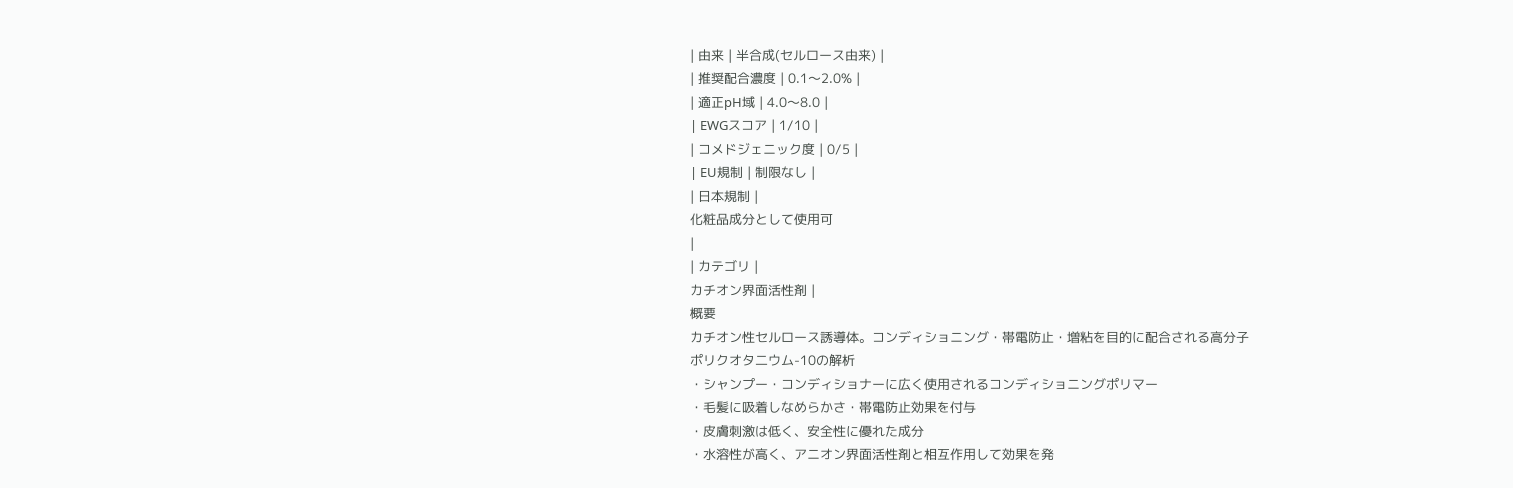| 由来 | 半合成(セルロース由来) |
| 推奨配合濃度 | 0.1〜2.0% |
| 適正pH域 | 4.0〜8.0 |
| EWGスコア | 1/10 |
| コメドジェニック度 | 0/5 |
| EU規制 | 制限なし |
| 日本規制 |
化粧品成分として使用可
|
| カテゴリ |
カチオン界面活性剤 |
概要
カチオン性セルロース誘導体。コンディショニング・帯電防止・増粘を目的に配合される高分子
ポリクオタ二ウム-10の解析
・シャンプー・コンディショナーに広く使用されるコンディショニングポリマー
・毛髪に吸着しなめらかさ・帯電防止効果を付与
・皮膚刺激は低く、安全性に優れた成分
・水溶性が高く、アニオン界面活性剤と相互作用して効果を発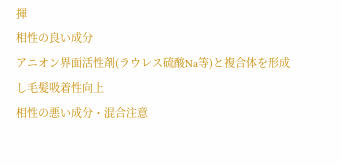揮
相性の良い成分
アニオン界面活性剤(ラウレス硫酸Na等)と複合体を形成し毛髪吸着性向上
相性の悪い成分・混合注意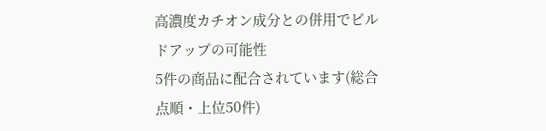高濃度カチオン成分との併用でビルドアップの可能性
5件の商品に配合されています(総合点順・上位50件)